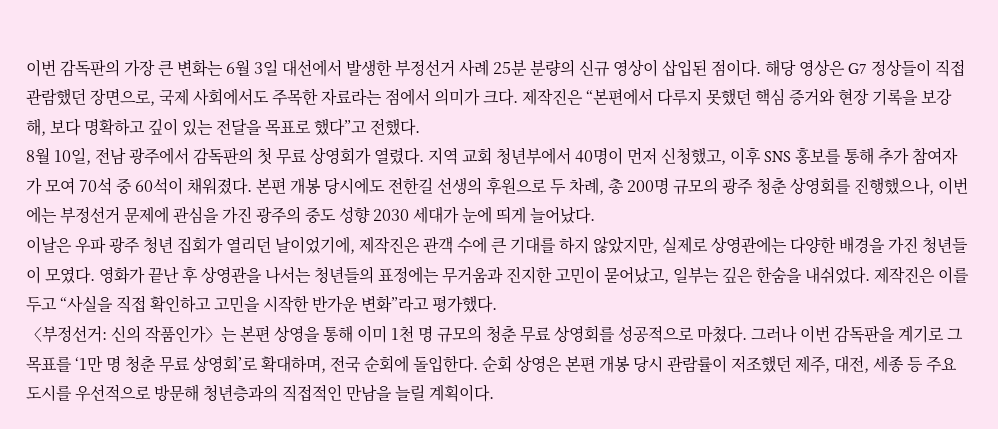이번 감독판의 가장 큰 변화는 6월 3일 대선에서 발생한 부정선거 사례 25분 분량의 신규 영상이 삽입된 점이다. 해당 영상은 G7 정상들이 직접 관람했던 장면으로, 국제 사회에서도 주목한 자료라는 점에서 의미가 크다. 제작진은 “본편에서 다루지 못했던 핵심 증거와 현장 기록을 보강해, 보다 명확하고 깊이 있는 전달을 목표로 했다”고 전했다.
8월 10일, 전남 광주에서 감독판의 첫 무료 상영회가 열렸다. 지역 교회 청년부에서 40명이 먼저 신청했고, 이후 SNS 홍보를 통해 추가 참여자가 모여 70석 중 60석이 채워졌다. 본편 개봉 당시에도 전한길 선생의 후원으로 두 차례, 총 200명 규모의 광주 청춘 상영회를 진행했으나, 이번에는 부정선거 문제에 관심을 가진 광주의 중도 성향 2030 세대가 눈에 띄게 늘어났다.
이날은 우파 광주 청년 집회가 열리던 날이었기에, 제작진은 관객 수에 큰 기대를 하지 않았지만, 실제로 상영관에는 다양한 배경을 가진 청년들이 모였다. 영화가 끝난 후 상영관을 나서는 청년들의 표정에는 무거움과 진지한 고민이 묻어났고, 일부는 깊은 한숨을 내쉬었다. 제작진은 이를 두고 “사실을 직접 확인하고 고민을 시작한 반가운 변화”라고 평가했다.
〈부정선거: 신의 작품인가〉는 본편 상영을 통해 이미 1천 명 규모의 청춘 무료 상영회를 성공적으로 마쳤다. 그러나 이번 감독판을 계기로 그 목표를 ‘1만 명 청춘 무료 상영회’로 확대하며, 전국 순회에 돌입한다. 순회 상영은 본편 개봉 당시 관람률이 저조했던 제주, 대전, 세종 등 주요 도시를 우선적으로 방문해 청년층과의 직접적인 만남을 늘릴 계획이다.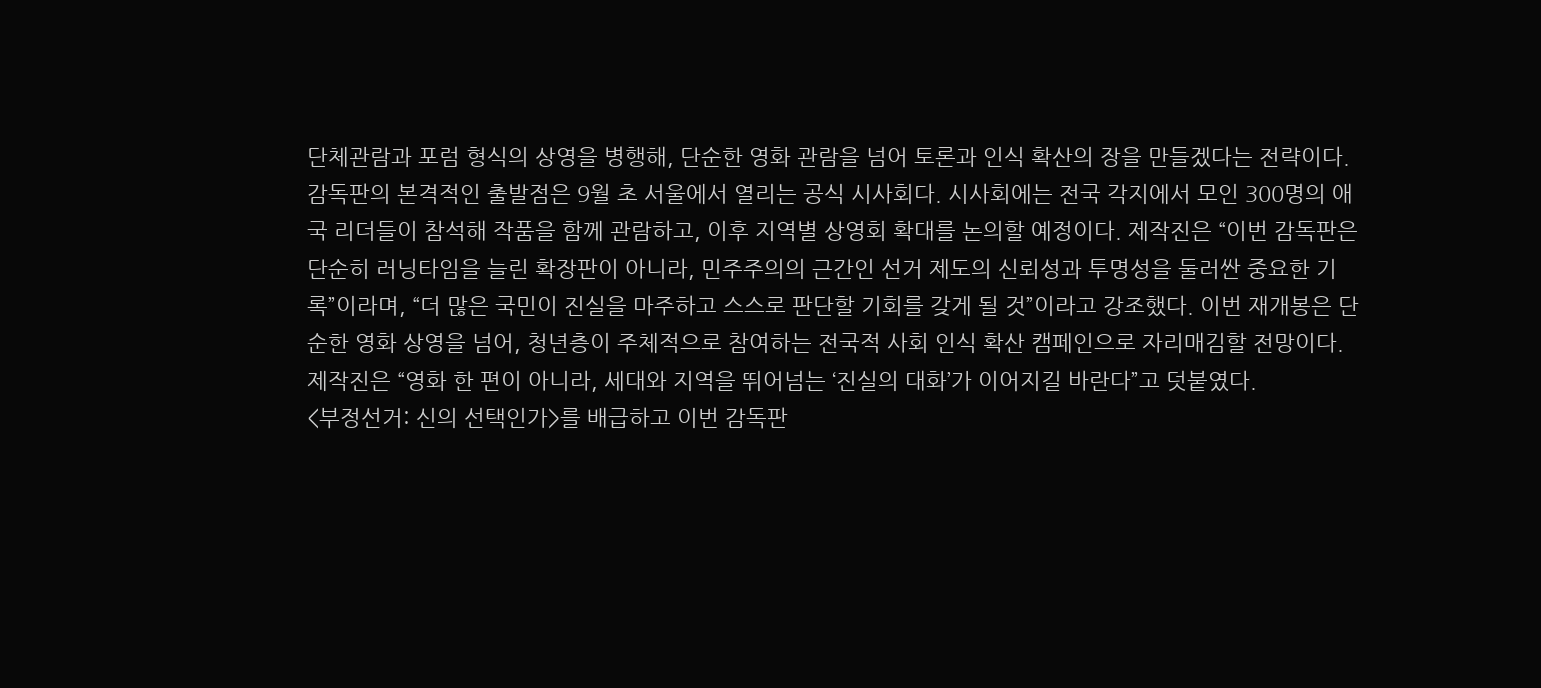단체관람과 포럼 형식의 상영을 병행해, 단순한 영화 관람을 넘어 토론과 인식 확산의 장을 만들겠다는 전략이다.
감독판의 본격적인 출발점은 9월 초 서울에서 열리는 공식 시사회다. 시사회에는 전국 각지에서 모인 300명의 애국 리더들이 참석해 작품을 함께 관람하고, 이후 지역별 상영회 확대를 논의할 예정이다. 제작진은 “이번 감독판은 단순히 러닝타임을 늘린 확장판이 아니라, 민주주의의 근간인 선거 제도의 신뢰성과 투명성을 둘러싼 중요한 기록”이라며, “더 많은 국민이 진실을 마주하고 스스로 판단할 기회를 갖게 될 것”이라고 강조했다. 이번 재개봉은 단순한 영화 상영을 넘어, 청년층이 주체적으로 참여하는 전국적 사회 인식 확산 캠페인으로 자리매김할 전망이다. 제작진은 “영화 한 편이 아니라, 세대와 지역을 뛰어넘는 ‘진실의 대화’가 이어지길 바란다”고 덧붙였다.
<부정선거: 신의 선택인가>를 배급하고 이번 감독판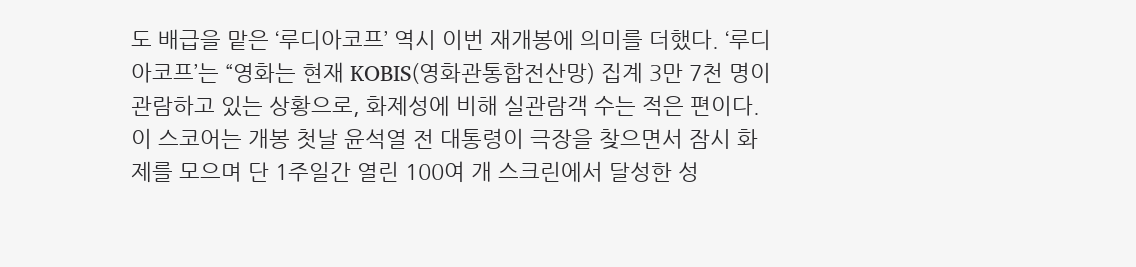도 배급을 맡은 ‘루디아코프’ 역시 이번 재개봉에 의미를 더했다. ‘루디아코프’는 “영화는 현재 KOBIS(영화관통합전산망) 집계 3만 7천 명이 관람하고 있는 상황으로, 화제성에 비해 실관람객 수는 적은 편이다. 이 스코어는 개봉 첫날 윤석열 전 대통령이 극장을 찾으면서 잠시 화제를 모으며 단 1주일간 열린 100여 개 스크린에서 달성한 성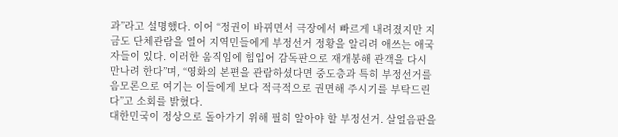과”라고 설명했다. 이어 “정권이 바뀌면서 극장에서 빠르게 내려졌지만 지금도 단체관람을 열어 지역민들에게 부정선거 정황을 알리려 애쓰는 애국자들이 있다. 이러한 움직임에 힘입어 감독판으로 재개봉해 관객을 다시 만나려 한다”며, “영화의 본편을 관람하셨다면 중도층과 특히 부정선거를 음모론으로 여기는 이들에게 보다 적극적으로 권면해 주시기를 부탁드린다”고 소회를 밝혔다.
대한민국이 정상으로 돌아가기 위해 필히 알아야 할 부정선거. 살얼음판을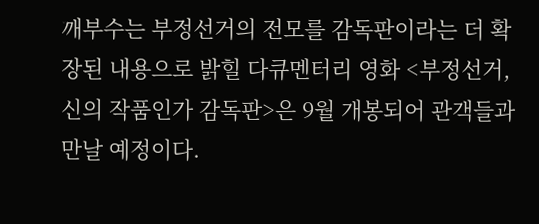깨부수는 부정선거의 전모를 감독판이라는 더 확장된 내용으로 밝힐 다큐멘터리 영화 <부정선거, 신의 작품인가 감독판>은 9월 개봉되어 관객들과 만날 예정이다.